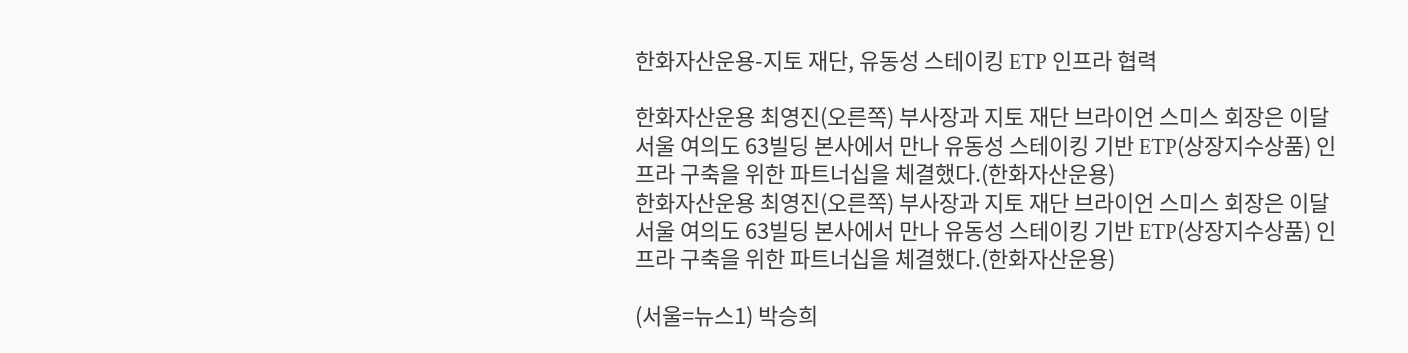한화자산운용-지토 재단, 유동성 스테이킹 ETP 인프라 협력

한화자산운용 최영진(오른쪽) 부사장과 지토 재단 브라이언 스미스 회장은 이달 서울 여의도 63빌딩 본사에서 만나 유동성 스테이킹 기반 ETP(상장지수상품) 인프라 구축을 위한 파트너십을 체결했다.(한화자산운용)
한화자산운용 최영진(오른쪽) 부사장과 지토 재단 브라이언 스미스 회장은 이달 서울 여의도 63빌딩 본사에서 만나 유동성 스테이킹 기반 ETP(상장지수상품) 인프라 구축을 위한 파트너십을 체결했다.(한화자산운용)

(서울=뉴스1) 박승희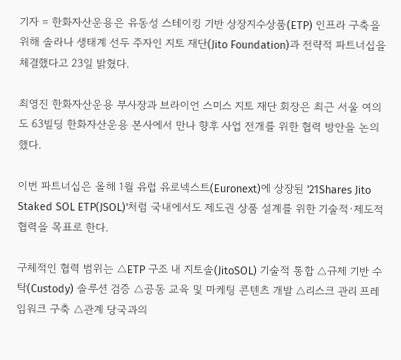기자 = 한화자산운용은 유동성 스테이킹 기반 상장지수상품(ETP) 인프라 구축을 위해 솔라나 생태계 선두 주자인 지토 재단(Jito Foundation)과 전략적 파트너십을 체결했다고 23일 밝혔다.

최영진 한화자산운용 부사장과 브라이언 스미스 지토 재단 회장은 최근 서울 여의도 63빌딩 한화자산운용 본사에서 만나 향후 사업 전개를 위한 협력 방안을 논의했다.

이번 파트너십은 올해 1월 유럽 유로넥스트(Euronext)에 상장된 '21Shares Jito Staked SOL ETP(JSOL)'처럼 국내에서도 제도권 상품 설계를 위한 기술적·제도적 협력을 목표로 한다.

구체적인 협력 범위는 △ETP 구조 내 지토솔(JitoSOL) 기술적 통합 △규제 기반 수탁(Custody) 솔루션 검증 △공동 교육 및 마케팅 콘텐츠 개발 △리스크 관리 프레임워크 구축 △관계 당국과의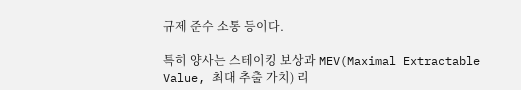규제 준수 소통 등이다.

특히 양사는 스테이킹 보상과 MEV(Maximal Extractable Value, 최대 추출 가치) 리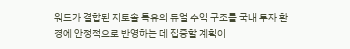워드가 결합된 지토솔 특유의 듀얼 수익 구조를 국내 투자 환경에 안정적으로 반영하는 데 집중할 계획이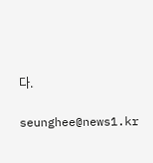다.

seunghee@news1.kr